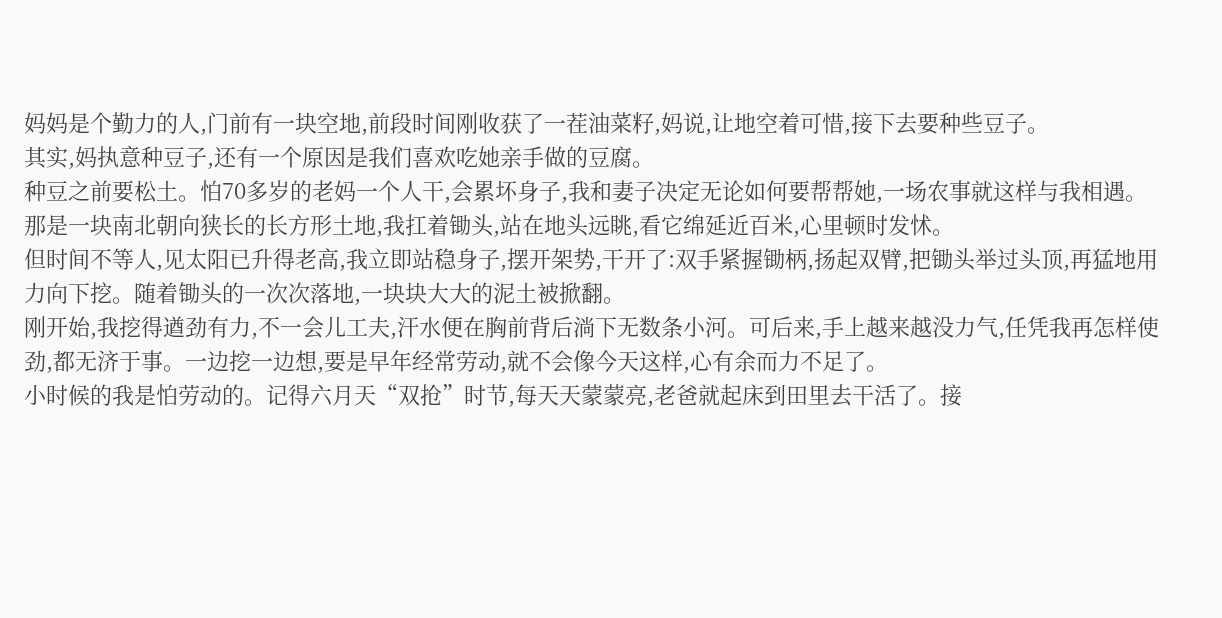妈妈是个勤力的人,门前有一块空地,前段时间刚收获了一茬油菜籽,妈说,让地空着可惜,接下去要种些豆子。
其实,妈执意种豆子,还有一个原因是我们喜欢吃她亲手做的豆腐。
种豆之前要松土。怕70多岁的老妈一个人干,会累坏身子,我和妻子决定无论如何要帮帮她,一场农事就这样与我相遇。
那是一块南北朝向狭长的长方形土地,我扛着锄头,站在地头远眺,看它绵延近百米,心里顿时发怵。
但时间不等人,见太阳已升得老高,我立即站稳身子,摆开架势,干开了:双手紧握锄柄,扬起双臂,把锄头举过头顶,再猛地用力向下挖。随着锄头的一次次落地,一块块大大的泥土被掀翻。
刚开始,我挖得遒劲有力,不一会儿工夫,汗水便在胸前背后淌下无数条小河。可后来,手上越来越没力气,任凭我再怎样使劲,都无济于事。一边挖一边想,要是早年经常劳动,就不会像今天这样,心有余而力不足了。
小时候的我是怕劳动的。记得六月天“双抢”时节,每天天蒙蒙亮,老爸就起床到田里去干活了。接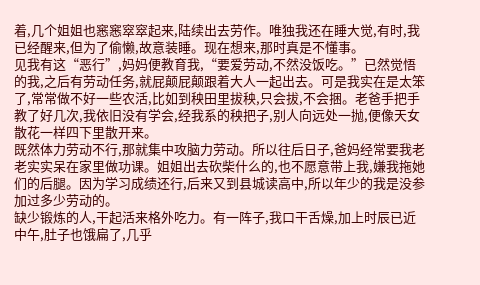着,几个姐姐也窸窸窣窣起来,陆续出去劳作。唯独我还在睡大觉,有时,我已经醒来,但为了偷懒,故意装睡。现在想来,那时真是不懂事。
见我有这“恶行”,妈妈便教育我,“要爱劳动,不然没饭吃。”已然觉悟的我,之后有劳动任务,就屁颠屁颠跟着大人一起出去。可是我实在是太笨了,常常做不好一些农活,比如到秧田里拔秧,只会拔,不会捆。老爸手把手教了好几次,我依旧没有学会,经我系的秧把子,别人向远处一抛,便像天女散花一样四下里散开来。
既然体力劳动不行,那就集中攻脑力劳动。所以往后日子,爸妈经常要我老老实实呆在家里做功课。姐姐出去砍柴什么的,也不愿意带上我,嫌我拖她们的后腿。因为学习成绩还行,后来又到县城读高中,所以年少的我是没参加过多少劳动的。
缺少锻炼的人,干起活来格外吃力。有一阵子,我口干舌燥,加上时辰已近中午,肚子也饿扁了,几乎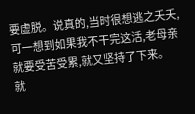要虚脱。说真的,当时很想逃之夭夭,可一想到如果我不干完这活,老母亲就要受苦受累,就又坚持了下来。
就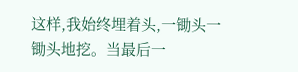这样,我始终埋着头,一锄头一锄头地挖。当最后一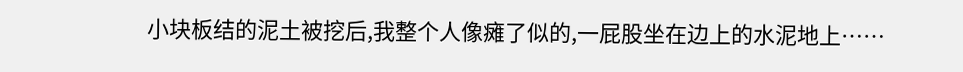小块板结的泥土被挖后,我整个人像瘫了似的,一屁股坐在边上的水泥地上……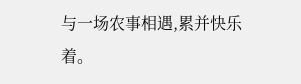与一场农事相遇,累并快乐着。